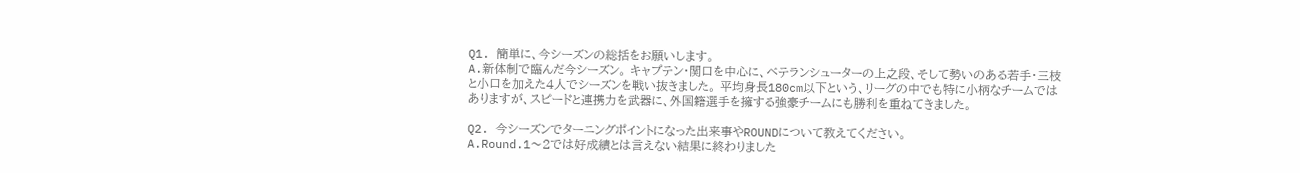Q1. 簡単に、今シーズンの総括をお願いします。
A.新体制で臨んだ今シーズン。 キャプテン・関口を中心に、ベテランシューターの上之段、そして勢いのある若手・三枝と小口を加えた4人でシーズンを戦い抜きました。 平均身長180cm以下という、リーグの中でも特に小柄なチームではありますが、スピードと連携力を武器に、外国籍選手を擁する強豪チームにも勝利を重ねてきました。

Q2. 今シーズンでターニングポイントになった出来事やROUNDについて教えてください。
A.Round.1〜2では好成績とは言えない結果に終わりました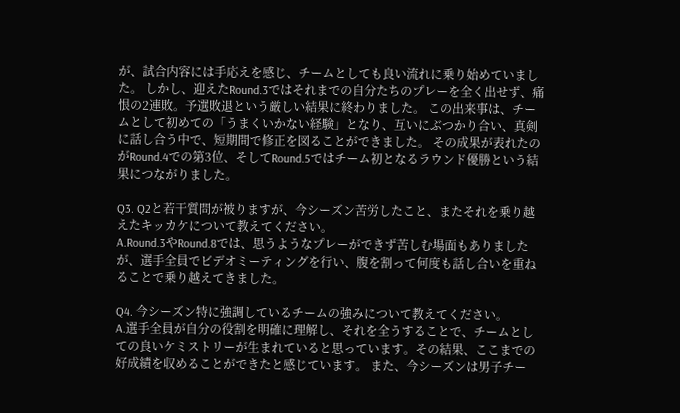が、試合内容には手応えを感じ、チームとしても良い流れに乗り始めていました。 しかし、迎えたRound.3ではそれまでの自分たちのプレーを全く出せず、痛恨の2連敗。予選敗退という厳しい結果に終わりました。 この出来事は、チームとして初めての「うまくいかない経験」となり、互いにぶつかり合い、真剣に話し合う中で、短期間で修正を図ることができました。 その成果が表れたのがRound.4での第3位、そしてRound.5ではチーム初となるラウンド優勝という結果につながりました。

Q3. Q2と若干質問が被りますが、今シーズン苦労したこと、またそれを乗り越えたキッカケについて教えてください。
A.Round.3やRound.8では、思うようなプレーができず苦しむ場面もありましたが、選手全員でビデオミーティングを行い、腹を割って何度も話し合いを重ねることで乗り越えてきました。

Q4. 今シーズン特に強調しているチームの強みについて教えてください。
A.選手全員が自分の役割を明確に理解し、それを全うすることで、チームとしての良いケミストリーが生まれていると思っています。その結果、ここまでの好成績を収めることができたと感じています。 また、今シーズンは男子チー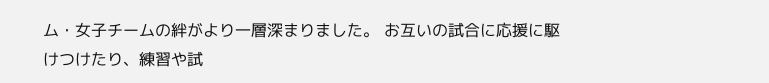ム・女子チームの絆がより一層深まりました。 お互いの試合に応援に駆けつけたり、練習や試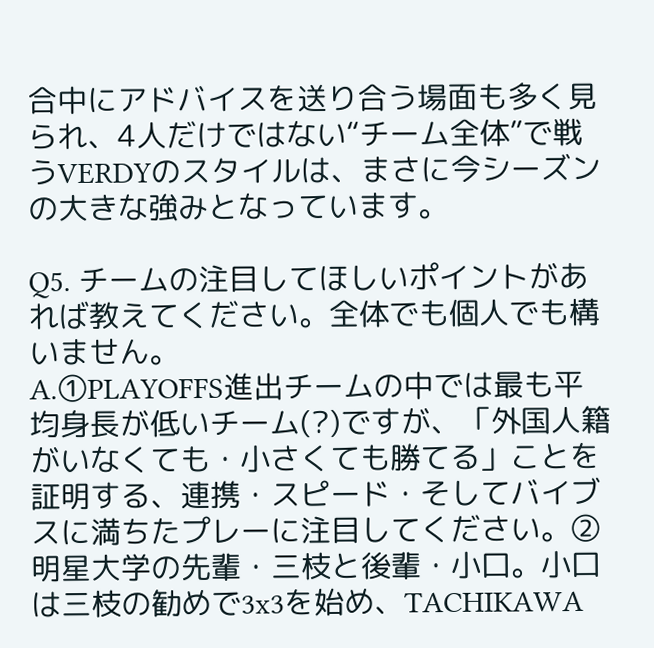合中にアドバイスを送り合う場面も多く見られ、4人だけではない“チーム全体”で戦うVERDYのスタイルは、まさに今シーズンの大きな強みとなっています。

Q5. チームの注目してほしいポイントがあれば教えてください。全体でも個人でも構いません。
A.①PLAYOFFS進出チームの中では最も平均身長が低いチーム(?)ですが、「外国人籍がいなくても・小さくても勝てる」ことを証明する、連携・スピード・そしてバイブスに満ちたプレーに注目してください。②明星大学の先輩・三枝と後輩・小口。小口は三枝の勧めで3x3を始め、TACHIKAWA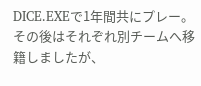DICE.EXEで1年間共にプレー。その後はそれぞれ別チームへ移籍しましたが、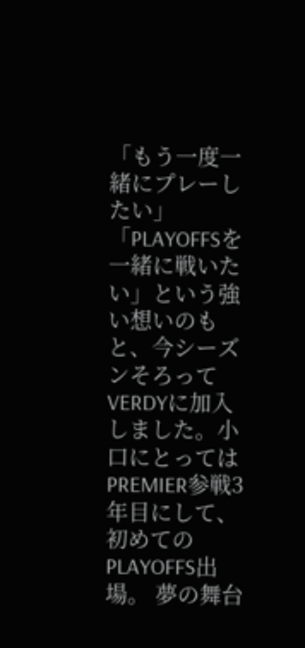「もう一度一緒にプレーしたい」「PLAYOFFSを一緒に戦いたい」という強い想いのもと、今シーズンそろってVERDYに加入しました。小口にとってはPREMIER参戦3年目にして、初めてのPLAYOFFS出場。 夢の舞台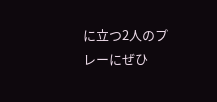に立つ2人のプレーにぜひ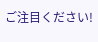ご注目ください!